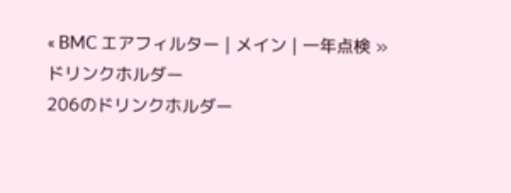« BMC エアフィルター | メイン | 一年点検 »
ドリンクホルダー
206のドリンクホルダー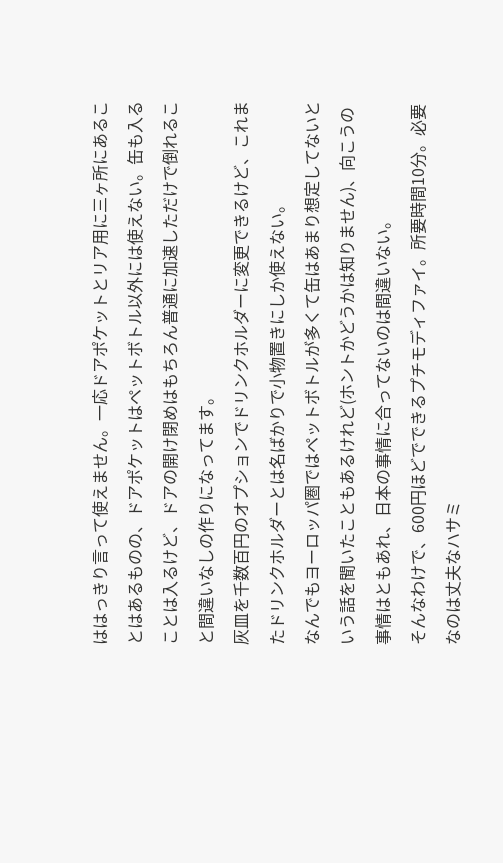ははっきり言って使えません。一応ドアポケットとリア用に三ヶ所にあることはあるものの、ドアポケットはペットボトル以外には使えない。缶も入ることは入るけど、ドアの開け閉めはもちろん普通に加速しただけで倒れること間違いなしの作りになってます。
灰皿を千数百円のオプションでドリンクホルダーに変更できるけど、これまたドリンクホルダーとは名ばかりで小物置きにしか使えない。
なんでもヨーロッパ圏ではペットボトルが多くて缶はあまり想定してないという話を聞いたこともあるけれど(ホントかどうかは知りません)、向こうの事情はともあれ、日本の事情に合ってないのは間違いない。
そんなわけで、600円ほどでできるプチモディファイ。所要時間10分。必要なのは丈夫なハサミ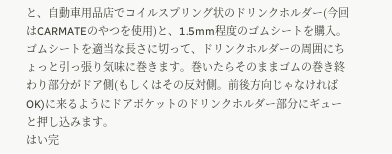と、自動車用品店でコイルスプリング状のドリンクホルダー(今回はCARMATEのやつを使用)と、1.5mm程度のゴムシートを購入。
ゴムシートを適当な長さに切って、ドリンクホルダーの周囲にちょっと引っ張り気味に巻きます。巻いたらそのままゴムの巻き終わり部分がドア側(もしくはその反対側。前後方向じゃなければOK)に来るようにドアポケットのドリンクホルダー部分にギューと押し込みます。
はい完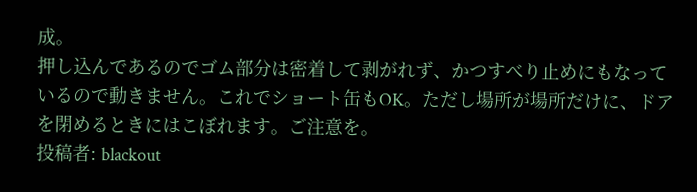成。
押し込んであるのでゴム部分は密着して剥がれず、かつすべり止めにもなっているので動きません。これでショート缶もOK。ただし場所が場所だけに、ドアを閉めるときにはこぼれます。ご注意を。
投稿者: blackout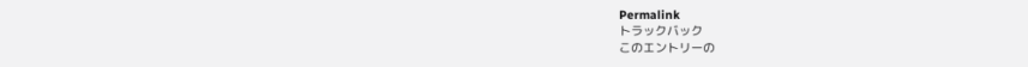Permalink
トラックバック
このエントリーの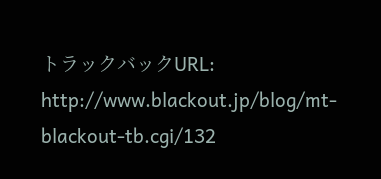トラックバックURL:
http://www.blackout.jp/blog/mt-blackout-tb.cgi/132